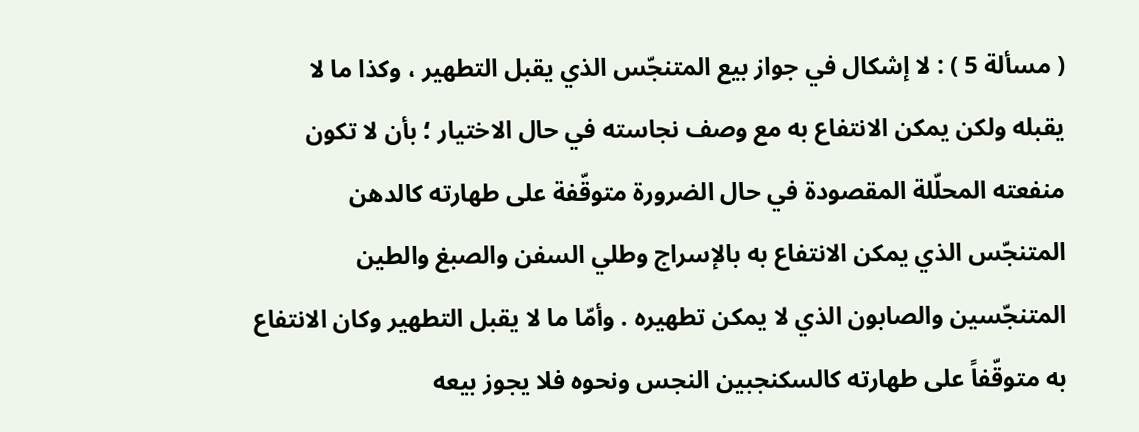( مسألة 5 ) : لا إشكال في جواز بيع المتنجّس الذي يقبل التطهير ، وكذا ما لا يقبله ولكن يمكن الانتفاع به مع وصف نجاسته في حال الاختيار ؛ بأن لا تكون منفعته المحلّلة المقصودة في حال الضرورة متوقّفة على طهارته كالدهن المتنجّس الذي يمكن الانتفاع به بالإسراج وطلي السفن والصبغ والطين المتنجّسين والصابون الذي لا يمكن تطهيره . وأمّا ما لا يقبل التطهير وكان الانتفاع به متوقّفاً على طهارته كالسكنجبين النجس ونحوه فلا يجوز بيعه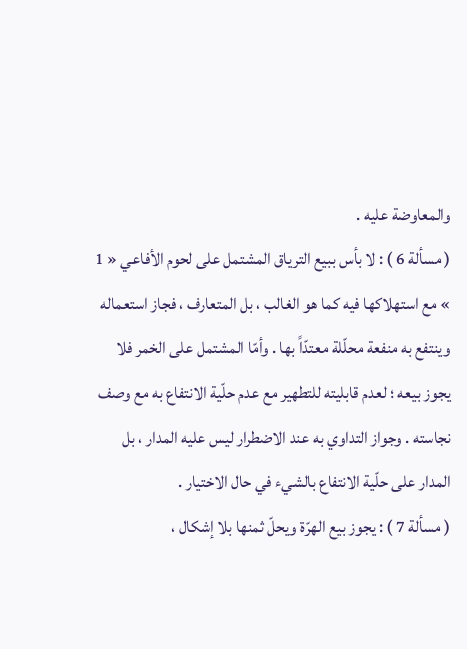والمعاوضة عليه .
( مسألة 6 ) : لا بأس ببيع الترياق المشتمل على لحوم الأفاعي « 1 » مع استهلاكها فيه كما هو الغالب ، بل المتعارف ، فجاز استعماله وينتفع به منفعة محلّلة معتدّاً بها . وأمّا المشتمل على الخمر فلا يجوز بيعه ؛ لعدم قابليته للتطهير مع عدم حلّية الانتفاع به مع وصف نجاسته . وجواز التداوي به عند الاضطرار ليس عليه المدار ، بل المدار على حلّية الانتفاع بالشيء في حال الاختيار .
( مسألة 7 ) : يجوز بيع الهرّة ويحلّ ثمنها بلا إشكال ،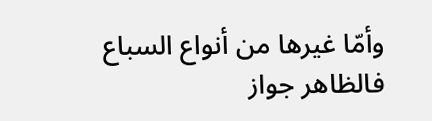وأمّا غيرها من أنواع السباع فالظاهر جواز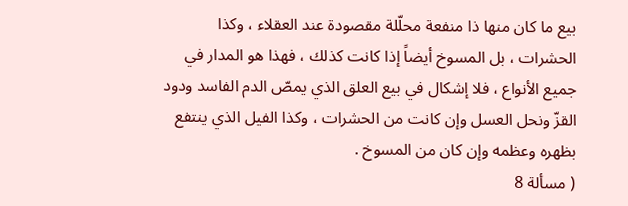بيع ما كان منها ذا منفعة محلّلة مقصودة عند العقلاء ، وكذا الحشرات ، بل المسوخ أيضاً إذا كانت كذلك ، فهذا هو المدار في جميع الأنواع ، فلا إشكال في بيع العلق الذي يمصّ الدم الفاسد ودود القزّ ونحل العسل وإن كانت من الحشرات ، وكذا الفيل الذي ينتفع بظهره وعظمه وإن كان من المسوخ .
( مسألة 8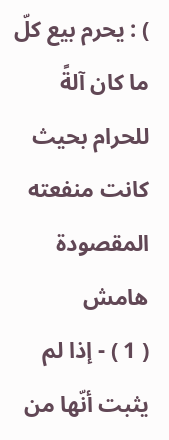) : يحرم بيع كلّ ما كان آلةً للحرام بحيث كانت منفعته المقصودة
هامش
( 1 ) - إذا لم يثبت أنّها من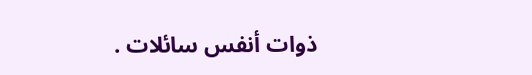ذوات أنفس سائلات .